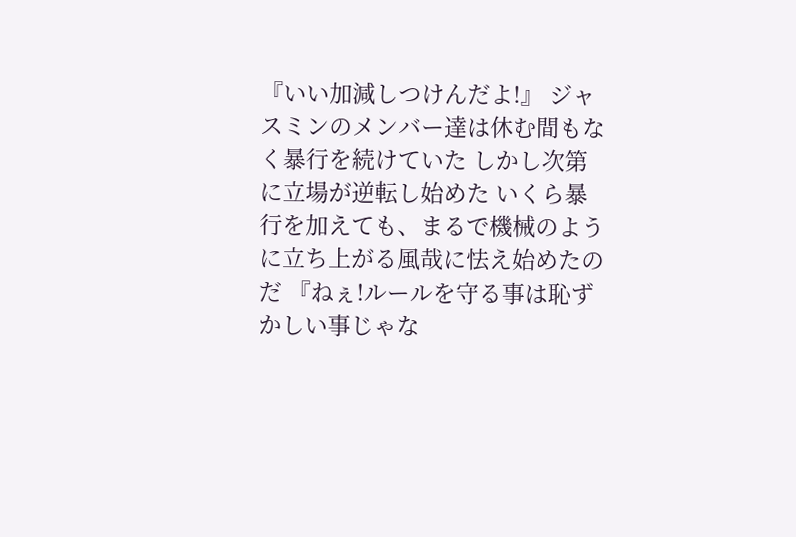『いい加減しつけんだよ!』 ジャスミンのメンバー達は休む間もなく暴行を続けていた しかし次第に立場が逆転し始めた いくら暴行を加えても、まるで機械のように立ち上がる風哉に怯え始めたのだ 『ねぇ!ルールを守る事は恥ずかしい事じゃな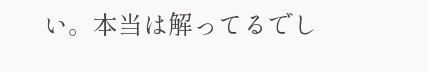い。本当は解ってるでし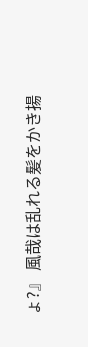ょ?』 風哉は乱れる髪をかき揚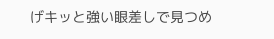げキッと強い眼差しで見つめ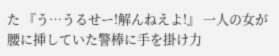た 『う…うるせー!解んねえよ!』 一人の女が腰に挿していた警棒に手を掛け力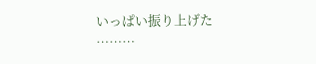いっぱい振り上げた ………